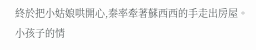終於把小姑娘哄開心,秦率牽著蘇西西的手走出房屋。
小孩子的情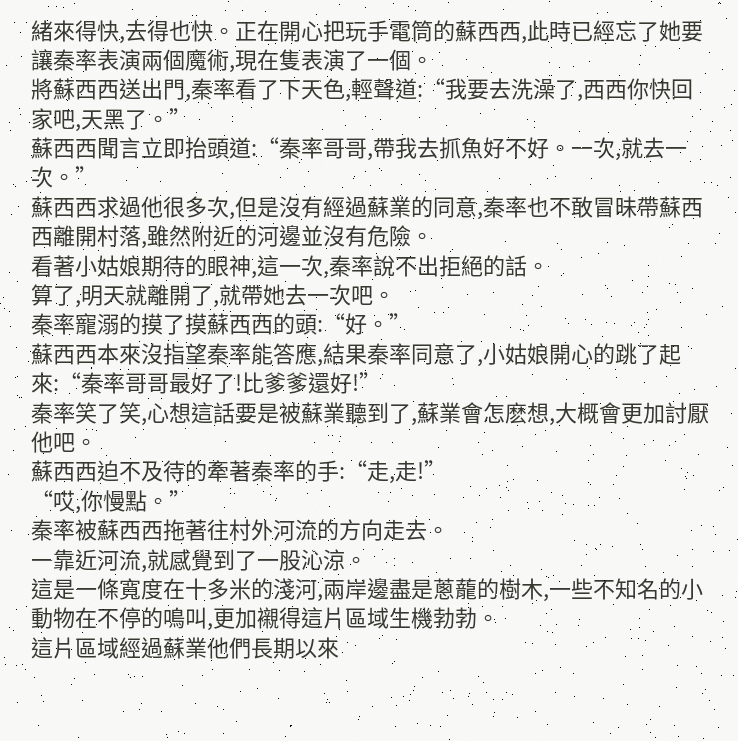緒來得快,去得也快。正在開心把玩手電筒的蘇西西,此時已經忘了她要讓秦率表演兩個魔術,現在隻表演了一個。
將蘇西西送出門,秦率看了下天色,輕聲道:“我要去洗澡了,西西你快回家吧,天黑了。”
蘇西西聞言立即抬頭道:“秦率哥哥,帶我去抓魚好不好。一次,就去一次。”
蘇西西求過他很多次,但是沒有經過蘇業的同意,秦率也不敢冒昧帶蘇西西離開村落,雖然附近的河邊並沒有危險。
看著小姑娘期待的眼神,這一次,秦率說不出拒絕的話。
算了,明天就離開了,就帶她去一次吧。
秦率寵溺的摸了摸蘇西西的頭:“好。”
蘇西西本來沒指望秦率能答應,結果秦率同意了,小姑娘開心的跳了起來:“秦率哥哥最好了!比爹爹還好!”
秦率笑了笑,心想這話要是被蘇業聽到了,蘇業會怎麽想,大概會更加討厭他吧。
蘇西西迫不及待的牽著秦率的手:“走,走!”
“哎,你慢點。”
秦率被蘇西西拖著往村外河流的方向走去。
一靠近河流,就感覺到了一股沁涼。
這是一條寬度在十多米的淺河,兩岸邊盡是蔥蘢的樹木,一些不知名的小動物在不停的鳴叫,更加襯得這片區域生機勃勃。
這片區域經過蘇業他們長期以來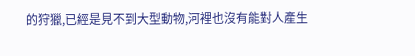的狩獵,已經是見不到大型動物,河裡也沒有能對人產生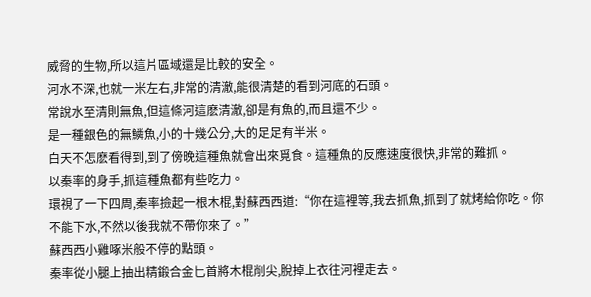威脅的生物,所以這片區域還是比較的安全。
河水不深,也就一米左右,非常的清澈,能很清楚的看到河底的石頭。
常說水至清則無魚,但這條河這麽清澈,卻是有魚的,而且還不少。
是一種銀色的無鱗魚,小的十幾公分,大的足足有半米。
白天不怎麽看得到,到了傍晚這種魚就會出來覓食。這種魚的反應速度很快,非常的難抓。
以秦率的身手,抓這種魚都有些吃力。
環視了一下四周,秦率撿起一根木棍,對蘇西西道:“你在這裡等,我去抓魚,抓到了就烤給你吃。你不能下水,不然以後我就不帶你來了。”
蘇西西小雞啄米般不停的點頭。
秦率從小腿上抽出精鍛合金匕首將木棍削尖,脫掉上衣往河裡走去。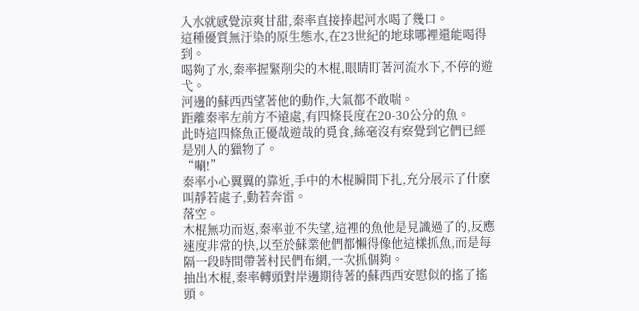入水就感覺涼爽甘甜,秦率直接捧起河水喝了幾口。
這種優質無汙染的原生態水,在23世紀的地球哪裡還能喝得到。
喝夠了水,秦率握緊削尖的木棍,眼睛盯著河流水下,不停的遊弋。
河邊的蘇西西望著他的動作,大氣都不敢喘。
距離秦率左前方不遠處,有四條長度在20-30公分的魚。
此時這四條魚正優哉遊哉的覓食,絲毫沒有察覺到它們已經是別人的獵物了。
“唰!”
秦率小心翼翼的靠近,手中的木棍瞬間下扎,充分展示了什麽叫靜若處子,動若奔雷。
落空。
木棍無功而返,秦率並不失望,這裡的魚他是見識過了的,反應速度非常的快,以至於蘇業他們都懶得像他這樣抓魚,而是每隔一段時間帶著村民們布網,一次抓個夠。
抽出木棍,秦率轉頭對岸邊期待著的蘇西西安慰似的搖了搖頭。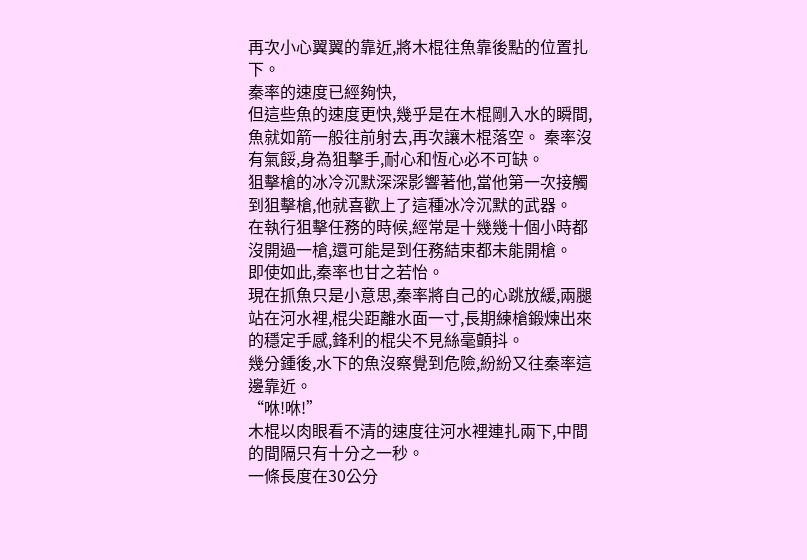再次小心翼翼的靠近,將木棍往魚靠後點的位置扎下。
秦率的速度已經夠快,
但這些魚的速度更快,幾乎是在木棍剛入水的瞬間,魚就如箭一般往前射去,再次讓木棍落空。 秦率沒有氣餒,身為狙擊手,耐心和恆心必不可缺。
狙擊槍的冰冷沉默深深影響著他,當他第一次接觸到狙擊槍,他就喜歡上了這種冰冷沉默的武器。
在執行狙擊任務的時候,經常是十幾幾十個小時都沒開過一槍,還可能是到任務結束都未能開槍。
即使如此,秦率也甘之若怡。
現在抓魚只是小意思,秦率將自己的心跳放緩,兩腿站在河水裡,棍尖距離水面一寸,長期練槍鍛煉出來的穩定手感,鋒利的棍尖不見絲毫顫抖。
幾分鍾後,水下的魚沒察覺到危險,紛紛又往秦率這邊靠近。
“咻!咻!”
木棍以肉眼看不清的速度往河水裡連扎兩下,中間的間隔只有十分之一秒。
一條長度在30公分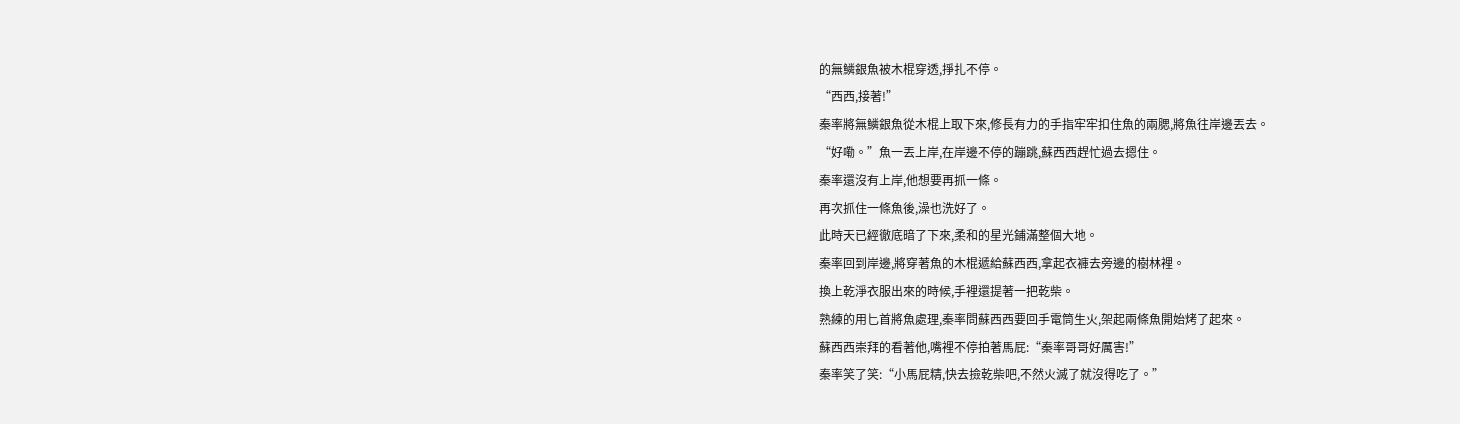的無鱗銀魚被木棍穿透,掙扎不停。
“西西,接著!”
秦率將無鱗銀魚從木棍上取下來,修長有力的手指牢牢扣住魚的兩腮,將魚往岸邊丟去。
“好嘞。”魚一丟上岸,在岸邊不停的蹦跳,蘇西西趕忙過去摁住。
秦率還沒有上岸,他想要再抓一條。
再次抓住一條魚後,澡也洗好了。
此時天已經徹底暗了下來,柔和的星光鋪滿整個大地。
秦率回到岸邊,將穿著魚的木棍遞給蘇西西,拿起衣褲去旁邊的樹林裡。
換上乾淨衣服出來的時候,手裡還提著一把乾柴。
熟練的用匕首將魚處理,秦率問蘇西西要回手電筒生火,架起兩條魚開始烤了起來。
蘇西西崇拜的看著他,嘴裡不停拍著馬屁:“秦率哥哥好厲害!”
秦率笑了笑:“小馬屁精,快去撿乾柴吧,不然火滅了就沒得吃了。”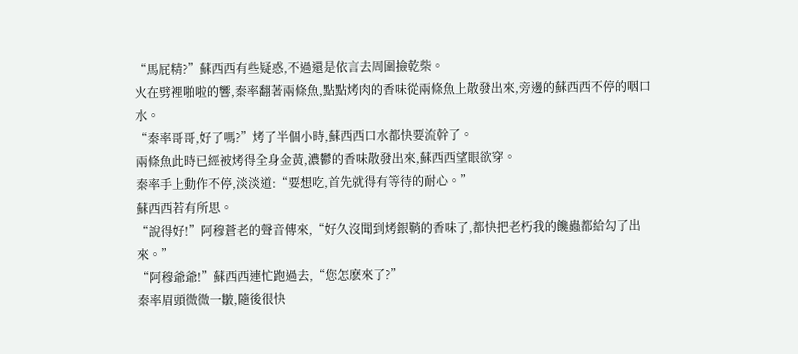“馬屁精?”蘇西西有些疑惑,不過還是依言去周圍撿乾柴。
火在劈裡啪啦的響,秦率翻著兩條魚,點點烤肉的香味從兩條魚上散發出來,旁邊的蘇西西不停的咽口水。
“秦率哥哥,好了嗎?”烤了半個小時,蘇西西口水都快要流幹了。
兩條魚此時已經被烤得全身金黃,濃鬱的香味散發出來,蘇西西望眼欲穿。
秦率手上動作不停,淡淡道:“要想吃,首先就得有等待的耐心。”
蘇西西若有所思。
“說得好!”阿穆蒼老的聲音傳來,“好久沒聞到烤銀鞘的香味了,都快把老朽我的饞蟲都給勾了出來。”
“阿穆爺爺!”蘇西西連忙跑過去,“您怎麽來了?”
秦率眉頭微微一皺,隨後很快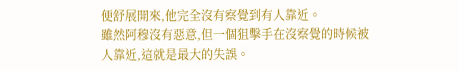便舒展開來,他完全沒有察覺到有人靠近。
雖然阿穆沒有惡意,但一個狙擊手在沒察覺的時候被人靠近,這就是最大的失誤。